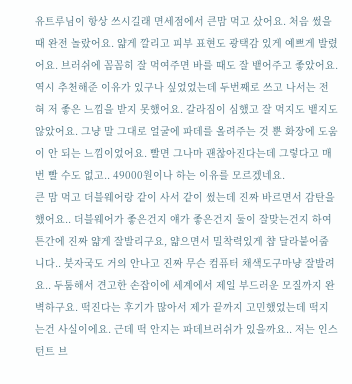유트루님이 항상 쓰시길래 면세점에서 큰맘 먹고 샀어요. 처음 썼을 때 완전 놀랐어요. 얇게 깔리고 피부 표현도 광택감 있게 예쁘게 발렸어요. 브러쉬에 꼼꼼히 잘 먹여주면 바를 때도 잘 뱉어주고 좋았어요. 역시 추천해준 이유가 있구나 싶었었는데 두번째로 쓰고 나서는 전혀 저 좋은 느낌을 받지 못했어요. 갈라짐이 심했고 잘 먹지도 뱉지도 않았어요. 그냥 말 그대로 얼굴에 파데를 올려주는 것 뿐 화장에 도움이 안 되는 느낌이었어요. 빨면 그나마 괜찮아진다는데 그렇다고 매번 빨 수도 없고.. 49000원이나 하는 이유를 모르겠네요.
큰 맘 먹고 더블웨어랑 같이 사서 같이 썼는데 진짜 바르면서 감탄을 했어요.. 더블웨어가 좋은건지 얘가 좋은건지 둘이 잘맞는건지 하여튼간에 진짜 얇게 잘발리구요, 얇으면서 밀착력있게 챱 달라붙어줍니다.. 붓자국도 거의 안나고 진짜 무슨 컴퓨터 채색도구마냥 잘발려요.. 두툼해서 견고한 손잡이에 세계에서 제일 부드러운 모질까지 완벽하구요. 떡진다는 후기가 많아서 제가 끝까지 고민했었는데 떡지는건 사실이에요. 근데 떡 안지는 파데브러쉬가 있을까요.. 저는 인스턴트 브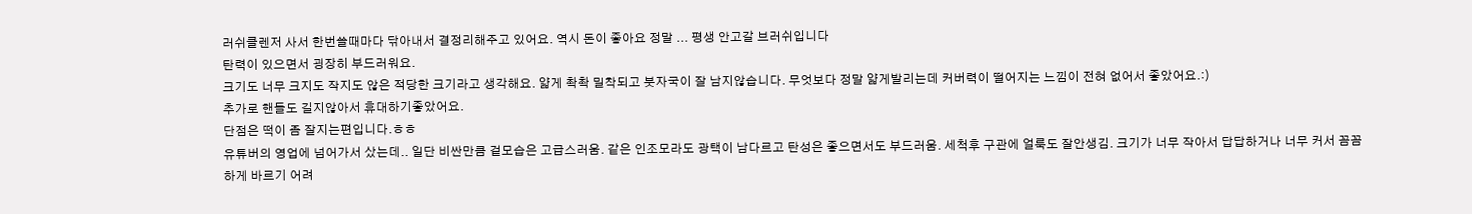러쉬클렌저 사서 한번쓸때마다 닦아내서 결정리해주고 있어요. 역시 돈이 좋아요 정말 ... 평생 안고갈 브러쉬입니다
탄력이 있으면서 굉장히 부드러워요.
크기도 너무 크지도 작지도 않은 적당한 크기라고 생각해요. 얇게 촥촥 밀착되고 붓자국이 잘 남지않습니다. 무엇보다 정말 얇게발리는데 커버력이 떨어지는 느낌이 전혀 없어서 좋았어요.:)
추가로 핸들도 길지않아서 휴대하기좋았어요.
단점은 떡이 좀 잘지는편입니다.ㅎㅎ
유튜버의 영업에 넘어가서 샀는데.. 일단 비싼만큼 겉모습은 고급스러움. 같은 인조모라도 광택이 남다르고 탄성은 좋으면서도 부드러움. 세척후 구관에 얼룩도 잘안생김. 크기가 너무 작아서 답답하거나 너무 커서 꼼꼼하게 바르기 어려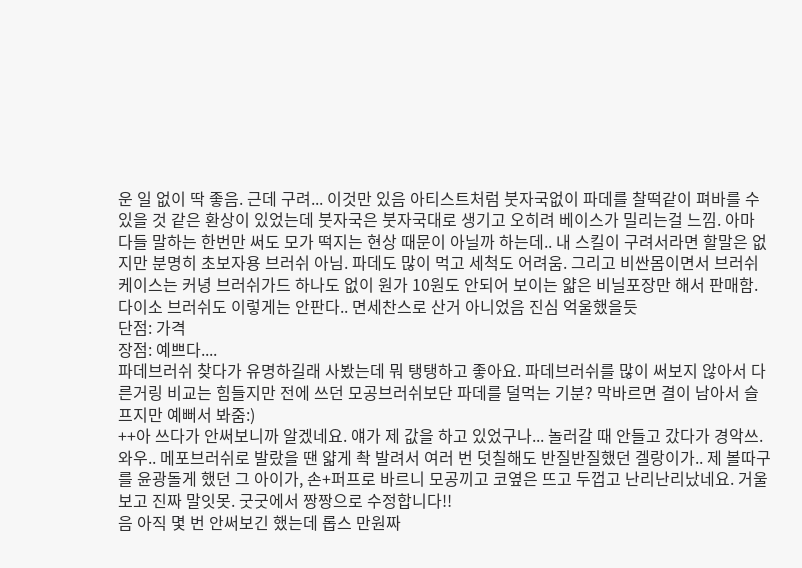운 일 없이 딱 좋음. 근데 구려... 이것만 있음 아티스트처럼 붓자국없이 파데를 찰떡같이 펴바를 수 있을 것 같은 환상이 있었는데 붓자국은 붓자국대로 생기고 오히려 베이스가 밀리는걸 느낌. 아마 다들 말하는 한번만 써도 모가 떡지는 현상 때문이 아닐까 하는데.. 내 스킬이 구려서라면 할말은 없지만 분명히 초보자용 브러쉬 아님. 파데도 많이 먹고 세척도 어려움. 그리고 비싼몸이면서 브러쉬 케이스는 커녕 브러쉬가드 하나도 없이 원가 10원도 안되어 보이는 얇은 비닐포장만 해서 판매함. 다이소 브러쉬도 이렇게는 안판다.. 면세찬스로 산거 아니었음 진심 억울했을듯
단점: 가격
장점: 예쁘다....
파데브러쉬 찾다가 유명하길래 사봤는데 뭐 탱탱하고 좋아요. 파데브러쉬를 많이 써보지 않아서 다른거링 비교는 힘들지만 전에 쓰던 모공브러쉬보단 파데를 덜먹는 기분? 막바르면 결이 남아서 슬프지만 예뻐서 봐줌:)
++아 쓰다가 안써보니까 알겠네요. 얘가 제 값을 하고 있었구나... 놀러갈 때 안들고 갔다가 경악쓰. 와우.. 메포브러쉬로 발랐을 땐 얇게 촥 발려서 여러 번 덧칠해도 반질반질했던 겔랑이가.. 제 볼따구를 윤광돌게 했던 그 아이가, 손+퍼프로 바르니 모공끼고 코옆은 뜨고 두껍고 난리난리났네요. 거울보고 진짜 말잇못. 굿굿에서 짱짱으로 수정합니다!!
음 아직 몇 번 안써보긴 했는데 롭스 만원짜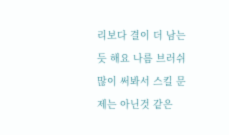리보다 결이 더 남는 듯 해요 나름 브러쉬 많이 써봐서 스킬 문제는 아닌것 같은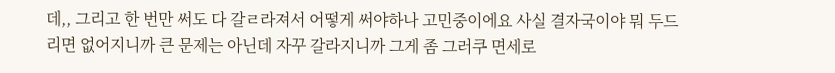데,, 그리고 한 번만 써도 다 갈ㄹ라져서 어떻게 써야하나 고민중이에요 사실 결자국이야 뭐 두드리면 없어지니까 큰 문제는 아닌데 자꾸 갈라지니까 그게 좀 그러쿠 면세로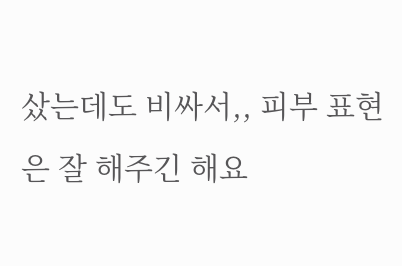샀는데도 비싸서,, 피부 표현은 잘 해주긴 해요